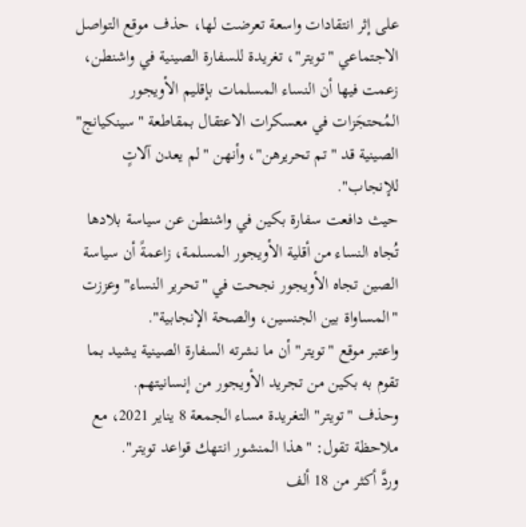على إثر انتقادات واسعة تعرضت لها، حذف موقع التواصل الاجتماعي "تويتر"، تغريدة للسفارة الصينية في واشنطن، زعمت فيها أن النساء المسلمات بإقليم الأويجور المُحتجَزات في معسكرات الاعتقال بمقاطعة "سينكيانج" الصينية قد "تم تحريرهن"، وأنهن "لم يعدن آلاتٍ للإنجاب".
حيث دافعت سفارة بكين في واشنطن عن سياسة بلادها تُجاه النساء من أقلية الأويجور المسلمة، زاعمةً أن سياسة الصين تجاه الأويجور نجحت في "تحرير النساء" وعززت "المساواة بين الجنسين، والصحة الإنجابية".
واعتبر موقع "تويتر" أن ما نشرته السفارة الصينية يشيد بما تقوم به بكين من تجريد الأويجور من إنسانيتهم.
وحذف "تويتر" التغريدة مساء الجمعة 8 يناير 2021، مع ملاحظة تقول: "هذا المنشور انتهك قواعد تويتر".
وردَّ أكثر من 18 ألف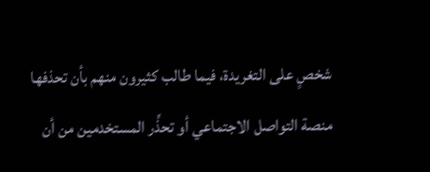شخصٍ على التغريدة، فيما طالب كثيرون منهم بأن تحذفها منصة التواصل الاجتماعي أو تحذِّر المستخدمين من أن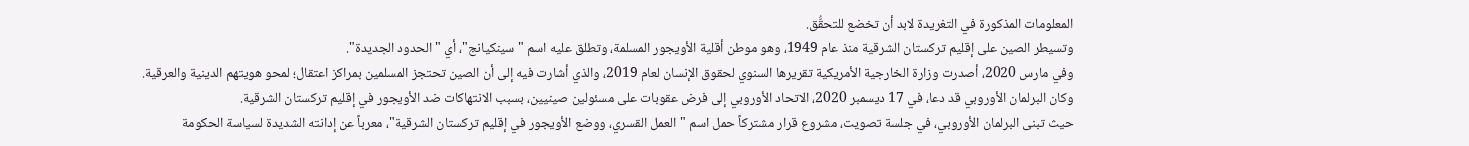المعلومات المذكورة في التغريدة لابد أن تخضع للتحقُّق.
وتسيطر الصين على إقليم تركستان الشرقية منذ عام 1949، وهو موطن أقلية الأويجور المسلمة، وتطلق عليه اسم "سينكيانج"، أي "الحدود الجديدة".
وفي مارس 2020، أصدرت وزارة الخارجية الأمريكية تقريرها السنوي لحقوق الإنسان لعام 2019، والذي أشارت فيه إلى أن الصين تحتجز المسلمين بمراكز اعتقال؛ لمحو هويتهم الدينية والعرقية.
وكان البرلمان الأوروبي قد دعا، في 17 ديسمبر 2020، الاتحاد الأوروبي إلى فرض عقوبات على مسئولين صينيين، بسبب الانتهاكات ضد الأويجور في إقليم تركستان الشرقية.
حيث تبنى البرلمان الأوروبي، في جلسة تصويت، مشروع قرار مشتركاً حمل اسم "العمل القسري، ووضع الأويجور في إقليم تركستان الشرقية"، معرباً عن إدانته الشديدة لسياسة الحكومة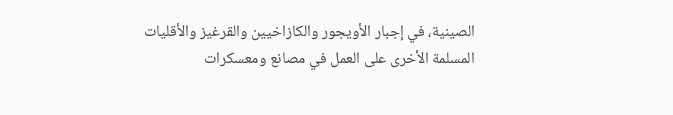الصينية، في إجبار الأويجور والكازاخيين والقرغيز والأقليات المسلمة الأخرى على العمل في مصانع ومعسكرات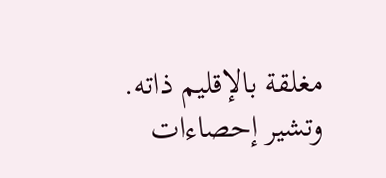مغلقة بالإقليم ذاته.
وتشير إحصاءات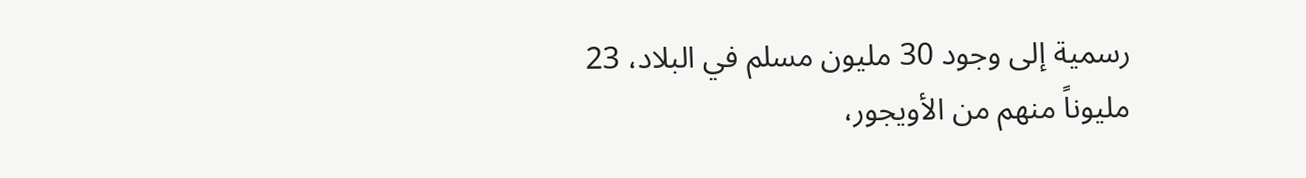رسمية إلى وجود 30 مليون مسلم في البلاد، 23 مليوناً منهم من الأويجور،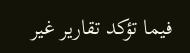فيما تؤكد تقارير غير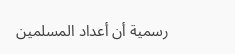رسمية أن أعداد المسلمين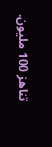تناهز 100 مليون.